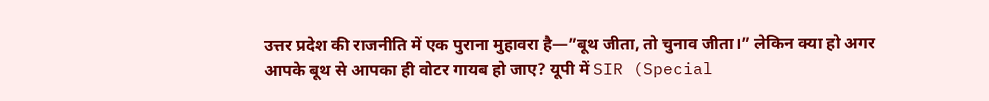उत्तर प्रदेश की राजनीति में एक पुराना मुहावरा है—”बूथ जीता, तो चुनाव जीता।” लेकिन क्या हो अगर आपके बूथ से आपका ही वोटर गायब हो जाए? यूपी में SIR (Special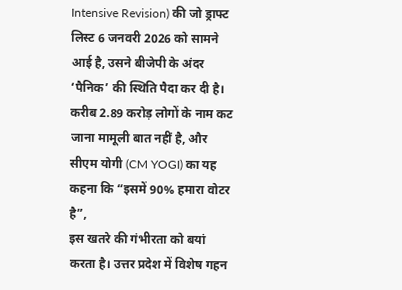Intensive Revision) की जो ड्राफ्ट लिस्ट 6 जनवरी 2026 को सामने आई है, उसने बीजेपी के अंदर ‘पैनिक’ की स्थिति पैदा कर दी है। करीब 2.89 करोड़ लोगों के नाम कट जाना मामूली बात नहीं है, और सीएम योगी (CM YOGI) का यह कहना कि “इसमें 90% हमारा वोटर है”,
इस खतरे की गंभीरता को बयां करता है। उत्तर प्रदेश में विशेष गहन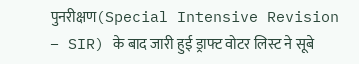पुनरीक्षण(Special Intensive Revision – SIR) के बाद जारी हुई ड्राफ्ट वोटर लिस्ट ने सूबे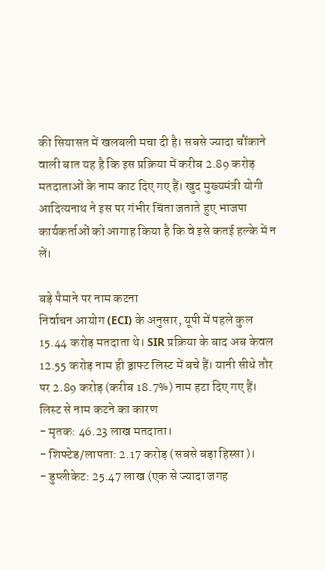की सियासत में खलबली मचा दी है। सबसे ज्यादा चौंकाने वाली बात यह है कि इस प्रक्रिया में करीब 2.89 करोड़ मतदाताओं के नाम काट दिए गए हैं। खुद मुख्यमंत्री योगी आदित्यनाथ ने इस पर गंभीर चिंता जताते हुए भाजपा कार्यकर्ताओं को आगाह किया है कि वे इसे कतई हल्के में न लें।

बड़े पैमाने पर नाम कटना
निर्वाचन आयोग (ECI) के अनुसार, यूपी में पहले कुल 15.44 करोड़ मतदाता थे। SIR प्रक्रिया के बाद अब केवल 12.55 करोड़ नाम ही ड्राफ्ट लिस्ट में बचे हैं। यानी सीधे तौर पर 2.89 करोड़ (करीब 18.7%) नाम हटा दिए गए हैं।
लिस्ट से नाम कटने का कारण
- मृतक: 46.23 लाख मतदाता।
- शिफ्टेड/लापता: 2.17 करोड़ (सबसे बड़ा हिस्सा)।
- डुप्लीकेट: 25.47 लाख (एक से ज्यादा जगह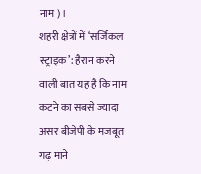नाम)।
शहरी क्षेत्रों में ‘सर्जिकल स्ट्राइक’: हैरान करने वाली बात यह है कि नाम कटने का सबसे ज्यादा असर बीजेपी के मजबूत गढ़ माने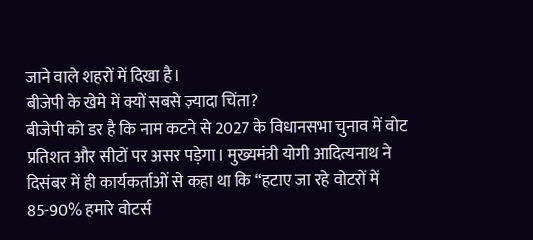जाने वाले शहरों में दिखा है।
बीजेपी के खेमे में क्यों सबसे ज़्यादा चिंता?
बीजेपी को डर है कि नाम कटने से 2027 के विधानसभा चुनाव में वोट प्रतिशत और सीटों पर असर पड़ेगा। मुख्यमंत्री योगी आदित्यनाथ ने दिसंबर में ही कार्यकर्ताओं से कहा था कि “हटाए जा रहे वोटरों में 85-90% हमारे वोटर्स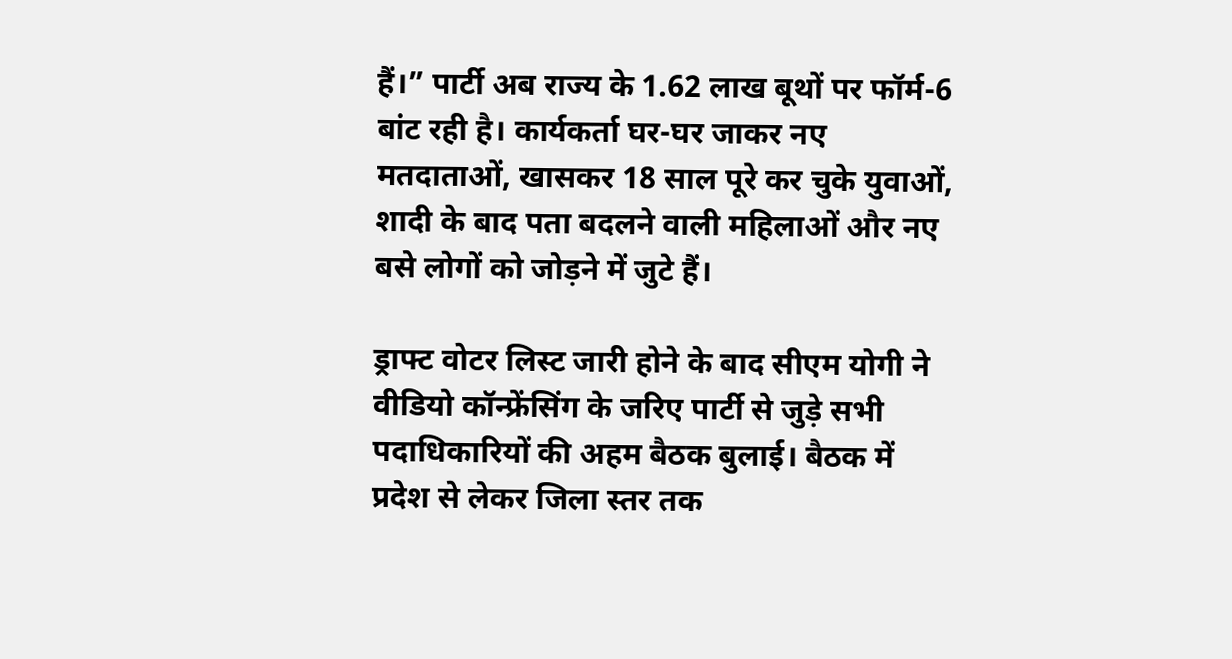हैं।” पार्टी अब राज्य के 1.62 लाख बूथों पर फॉर्म-6 बांट रही है। कार्यकर्ता घर-घर जाकर नए मतदाताओं, खासकर 18 साल पूरे कर चुके युवाओं, शादी के बाद पता बदलने वाली महिलाओं और नए बसे लोगों को जोड़ने में जुटे हैं।

ड्राफ्ट वोटर लिस्ट जारी होने के बाद सीएम योगी ने वीडियो कॉन्फ्रेंसिंग के जरिए पार्टी से जुड़े सभी पदाधिकारियों की अहम बैठक बुलाई। बैठक में प्रदेश से लेकर जिला स्तर तक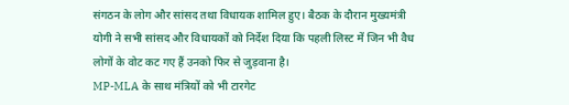संगठन के लोग और सांसद तथा विधायक शामिल हुए। बैठक के दौरान मुख्यमंत्री योगी ने सभी सांसद और विधायकों को निर्देश दिया कि पहली लिस्ट में जिन भी वैध लोगों के वोट कट गए हैं उनको फिर से जुड़वाना है।
MP-MLA के साथ मंत्रियों को भी टारगेट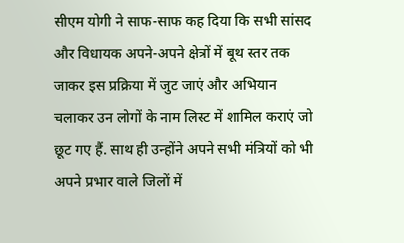सीएम योगी ने साफ-साफ कह दिया कि सभी सांसद और विधायक अपने-अपने क्षेत्रों में बूथ स्तर तक जाकर इस प्रक्रिया में जुट जाएं और अभियान चलाकर उन लोगों के नाम लिस्ट में शामिल कराएं जो छूट गए हैं. साथ ही उन्होंने अपने सभी मंत्रियों को भी अपने प्रभार वाले जिलों में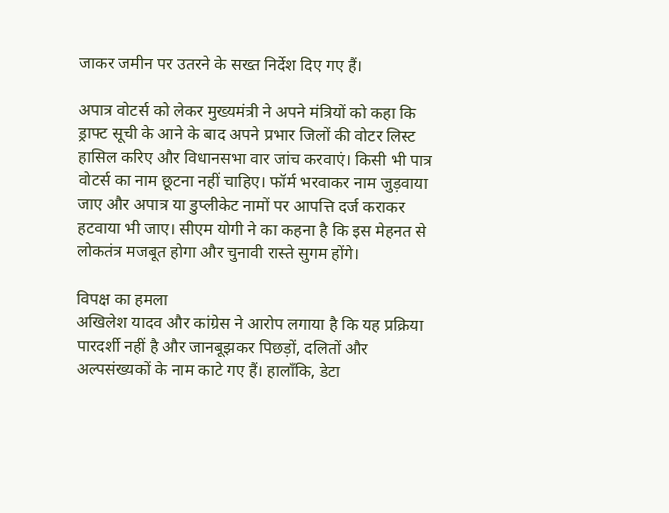जाकर जमीन पर उतरने के सख्त निर्देश दिए गए हैं।

अपात्र वोटर्स को लेकर मुख्यमंत्री ने अपने मंत्रियों को कहा कि ड्राफ्ट सूची के आने के बाद अपने प्रभार जिलों की वोटर लिस्ट हासिल करिए और विधानसभा वार जांच करवाएं। किसी भी पात्र वोटर्स का नाम छूटना नहीं चाहिए। फॉर्म भरवाकर नाम जुड़वाया जाए और अपात्र या डुप्लीकेट नामों पर आपत्ति दर्ज कराकर हटवाया भी जाए। सीएम योगी ने का कहना है कि इस मेहनत से लोकतंत्र मजबूत होगा और चुनावी रास्ते सुगम होंगे।

विपक्ष का हमला
अखिलेश यादव और कांग्रेस ने आरोप लगाया है कि यह प्रक्रिया पारदर्शी नहीं है और जानबूझकर पिछड़ों, दलितों और अल्पसंख्यकों के नाम काटे गए हैं। हालाँकि, डेटा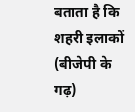बताता है कि शहरी इलाकों (बीजेपी के गढ़)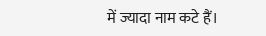में ज्यादा नाम कटे हैं।